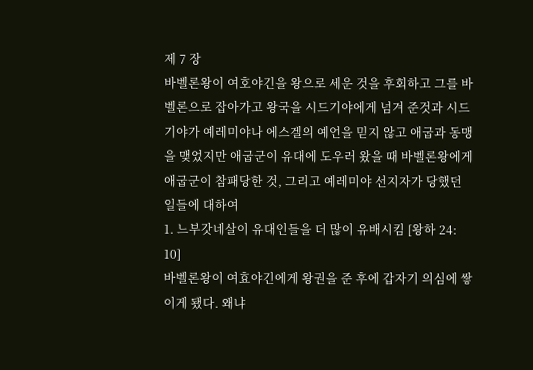제 7 장
바벨론왕이 여호야긴을 왕으로 세운 것을 후회하고 그를 바벨론으로 잡아가고 왕국을 시드기야에게 넘겨 준것과 시드기야가 예레미야나 에스겔의 예언을 믿지 않고 애굽과 동맹을 맺었지만 애굽군이 유대에 도우러 왔을 때 바벨론왕에게 애굽군이 참패당한 것, 그리고 예레미야 선지자가 당했던 일들에 대하여
1. 느부갓네살이 유대인들을 더 많이 유배시킴 [왕하 24: 10]
바벨론왕이 여효야긴에게 왕권을 준 후에 갑자기 의심에 쌓이게 됐다. 왜냐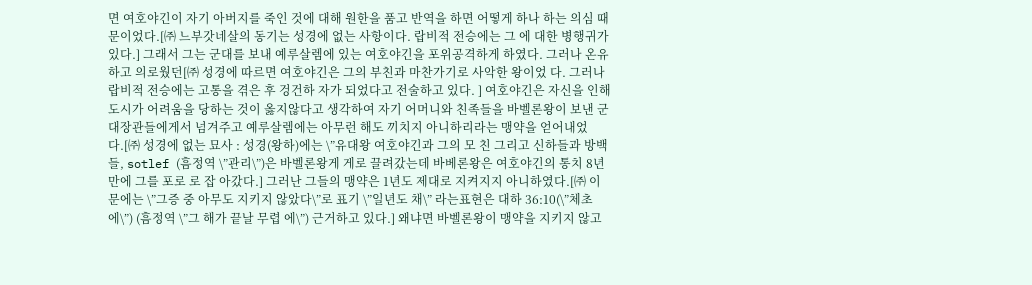면 여호야긴이 자기 아버지를 죽인 것에 대해 원한을 품고 반역을 하면 어떻게 하나 하는 의심 때문이었다.[㈜ 느부갓네살의 동기는 성경에 없는 사항이다. 랍비적 전승에는 그 에 대한 병행귀가 있다.] 그래서 그는 군대를 보내 예루살렘에 있는 여호야긴을 포위공격하게 하였다. 그러나 온유하고 의로웠던[㈜ 성경에 따르면 여호야긴은 그의 부친과 마찬가기로 사악한 왕이었 다. 그러나 랍비적 전승에는 고통을 겪은 후 겅건하 자가 되었다고 전술하고 있다. ] 여호야긴은 자신을 인해 도시가 어려움을 당하는 것이 옳지않다고 생각하여 자기 어머니와 친족들을 바벨론왕이 보낸 군대장관들에게서 넘겨주고 예루살렘에는 아무런 해도 끼치지 아니하리라는 맹약을 얻어내었다.[㈜ 성경에 없는 묘사 : 성경(왕하)에는 \”유대왕 여호야긴과 그의 모 친 그리고 신하들과 방백들, sotlef (흠정역 \”관리\”)은 바벨론왕게 게로 끌려갔는데 바베론왕은 여호야긴의 통치 8년만에 그를 포로 로 잡 아갔다.] 그러난 그들의 맹약은 1년도 제대로 지켜지지 아니하였다.[㈜ 이문에는 \”그증 중 아무도 지키지 않았다\”로 표기 \”일년도 채\” 라는표현은 대하 36:10(\”체초에\”) (흠정역 \”그 해가 끝날 무렵 에\”) 근거하고 있다.] 왜냐면 바벨론왕이 맹약을 지키지 않고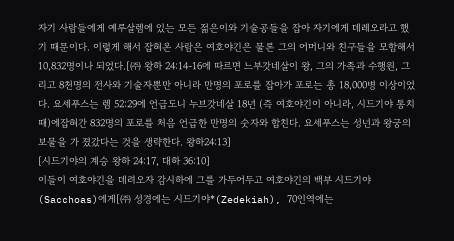자기 사람들에게 예루살렘에 있는 모든 젊은이와 기술공들을 잡아 자기에게 데레오라고 했기 때문이다. 이렇게 해서 잡혀온 사람은 여호야긴은 물론 그의 어머니와 친구들을 모함해서 10,832명이나 되었다.[㈜ 왕하 24:14-16에 따르면 느부갓네살이 왕, 그의 가족과 수행원, 그리고 8천명의 전사와 기술자뿐만 아니라 만명의 포로를 잡아가 포로는 총 18,000병 이상이었다. 요세푸스는 렘 52:29에 언급도니 누브갓네살 18년 (즉 여호야긴이 아니라, 시드기야 통치때)에잡혀간 832명의 포로를 처음 언급한 만명의 숫자와 합친다. 요세푸스는 성넌과 왕궁의 보물을 가 졌갔다는 것을 생략한다. 왕하24:13]
[시드기야의 계승 왕하 24:17, 대하 36:10]
이들이 여호야긴을 데려오자 감시하에 그를 가두어두고 여호야긴의 백부 시드기야(Sacchoas)에게[㈜ 성경에는 시드기야*(Zedekiah), 70인역에는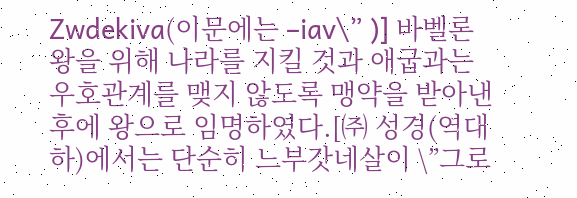Zwdekiva(이문에는 –iav\” )] 바벨론 왕을 위해 나라를 지킬 것과 애굽과는 우호관계를 맺지 않도록 맹약을 받아낸 후에 왕으로 임명하였다.[㈜ 성경(역대하)에서는 단순히 느부갓네살이 \”그로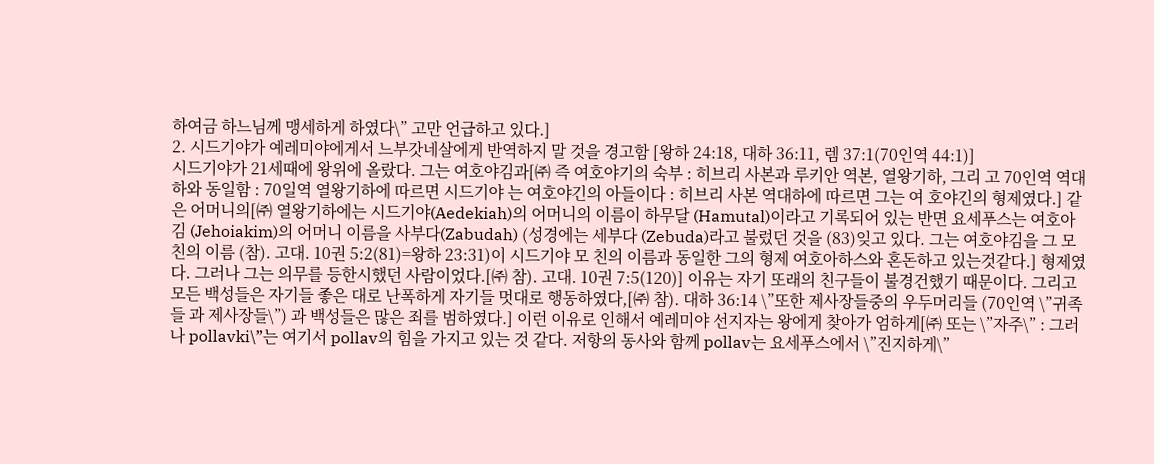하여금 하느님께 맹세하게 하였다\” 고만 언급하고 있다.]
2. 시드기야가 예레미야에게서 느부갓네살에게 반역하지 말 것을 경고함 [왕하 24:18, 대하 36:11, 렘 37:1(70인역 44:1)]
시드기야가 21세때에 왕위에 올랐다. 그는 여호야김과[㈜ 즉 여호야기의 숙부 : 히브리 사본과 루키안 역본, 열왕기하, 그리 고 70인역 역대하와 동일함 : 70일역 열왕기하에 따르면 시드기야 는 여호야긴의 아들이다 : 히브리 사본 역대하에 따르면 그는 여 호야긴의 형제였다.] 같은 어머니의[㈜ 열왕기하에는 시드기야(Aedekiah)의 어머니의 이름이 하무달 (Hamutal)이라고 기록되어 있는 반면 요세푸스는 여호아김 (Jehoiakim)의 어머니 이름을 사부다(Zabudah) (성경에는 세부다 (Zebuda)라고 불렀던 것을 (83)잊고 있다. 그는 여호야김을 그 모 친의 이름 (참). 고대. 10권 5:2(81)=왕하 23:31)이 시드기야 모 친의 이름과 동일한 그의 형제 여호아하스와 혼돈하고 있는것같다.] 형제였다. 그러나 그는 의무를 등한시했던 사람이었다.[㈜ 참). 고대. 10권 7:5(120)] 이유는 자기 또래의 친구들이 불경건했기 때문이다. 그리고 모든 백성들은 자기들 좋은 대로 난폭하게 자기들 멋대로 행동하였다,[㈜ 참). 대하 36:14 \”또한 제사장들중의 우두머리들 (70인역 \”귀족들 과 제사장들\”) 과 백성들은 많은 죄를 범하였다.] 이런 이유로 인해서 예레미야 선지자는 왕에게 찾아가 엄하게[㈜ 또는 \”자주\” : 그러나 pollavki\”는 여기서 pollav의 힘을 가지고 있는 것 같다. 저항의 동사와 함께 pollav는 요세푸스에서 \”진지하게\”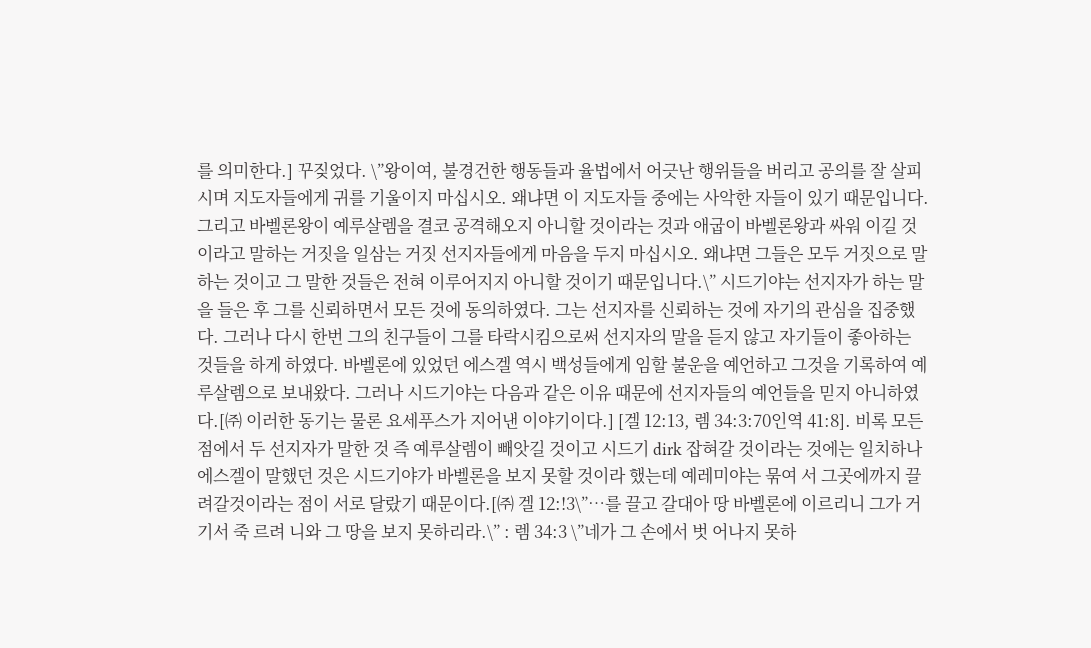를 의미한다.] 꾸짖었다. \”왕이여, 불경건한 행동들과 율법에서 어긋난 행위들을 버리고 공의를 잘 살피시며 지도자들에게 귀를 기울이지 마십시오. 왜냐면 이 지도자들 중에는 사악한 자들이 있기 때문입니다. 그리고 바벨론왕이 예루살렘을 결코 공격해오지 아니할 것이라는 것과 애굽이 바벨론왕과 싸워 이길 것이라고 말하는 거짓을 일삼는 거짓 선지자들에게 마음을 두지 마십시오. 왜냐면 그들은 모두 거짓으로 말하는 것이고 그 말한 것들은 전혀 이루어지지 아니할 것이기 때문입니다.\” 시드기야는 선지자가 하는 말을 들은 후 그를 신뢰하면서 모든 것에 동의하였다. 그는 선지자를 신뢰하는 것에 자기의 관심을 집중했 다. 그러나 다시 한번 그의 친구들이 그를 타락시킴으로써 선지자의 말을 듣지 않고 자기들이 좋아하는 것들을 하게 하였다. 바벨론에 있었던 에스겔 역시 백성들에게 임할 불운을 예언하고 그것을 기록하여 예루살렘으로 보내왔다. 그러나 시드기야는 다음과 같은 이유 때문에 선지자들의 예언들을 믿지 아니하였다.[㈜ 이러한 동기는 물론 요세푸스가 지어낸 이야기이다.] [겔 12:13, 렘 34:3:70인역 41:8]. 비록 모든 점에서 두 선지자가 말한 것 즉 예루살렘이 빼앗길 것이고 시드기 dirk 잡혀갈 것이라는 것에는 일치하나 에스겔이 말했던 것은 시드기야가 바벨론을 보지 못할 것이라 했는데 예레미야는 묶여 서 그곳에까지 끌려갈것이라는 점이 서로 달랐기 때문이다.[㈜ 겔 12:!3\”…를 끌고 갈대아 땅 바벨론에 이르리니 그가 거기서 죽 르려 니와 그 땅을 보지 못하리라.\” : 렘 34:3 \”네가 그 손에서 벗 어나지 못하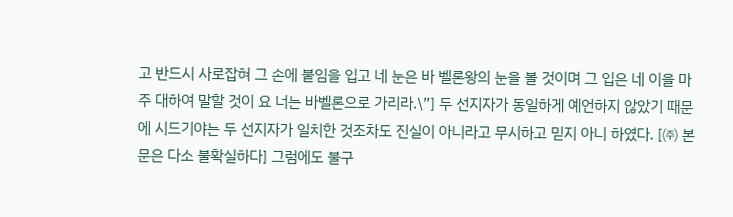고 반드시 사로잡혀 그 손에 붙임을 입고 네 눈은 바 벨론왕의 눈을 볼 것이며 그 입은 네 이을 마주 대하여 말할 것이 요 너는 바벨론으로 가리라.\”] 두 선지자가 동일하게 예언하지 않았기 때문에 시드기야는 두 선지자가 일치한 것조차도 진실이 아니라고 무시하고 믿지 아니 하였다. [㈜ 본문은 다소 불확실하다] 그럼에도 불구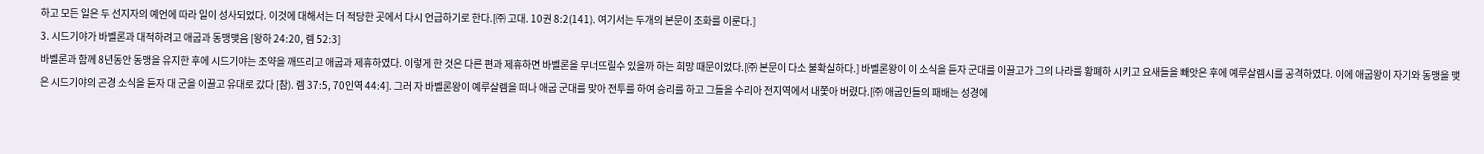하고 모든 일은 두 선지자의 예언에 따라 일이 성사되었다. 이것에 대해서는 더 적당한 곳에서 다시 언급하기로 한다.[㈜ 고대. 10권 8:2(141). 여기서는 두개의 본문이 조화를 이룬다.]
3. 시드기야가 바벨론과 대적하려고 애굽과 동맹맺음 [왕하 24:20, 렘 52:3]
바벨론과 함께 8년동안 동맹을 유지한 후에 시드기야는 조약을 깨뜨리고 애굽과 제휴하였다. 이렇게 한 것은 다른 편과 제휴하면 바벨론을 무너뜨릴수 있을까 하는 희망 때문이었다.[㈜ 본문이 다소 불확실하다.] 바벨론왕이 이 소식을 듣자 군대를 이끌고가 그의 나라를 황폐하 시키고 요새들을 빼앗은 후에 예루살렘시를 공격하였다. 이에 애굽왕이 자기와 동맹을 맺은 시드기야의 곤경 소식을 듣자 대 군을 이끌고 유대로 갔다 [참). 렘 37:5, 70인역 44:4]. 그러 자 바벨론왕이 예루살렘을 떠나 애굽 군대를 맞아 전투를 하여 승리를 하고 그들을 수리아 전지역에서 내쫓아 버렸다.[㈜ 애굽인들의 패배는 성경에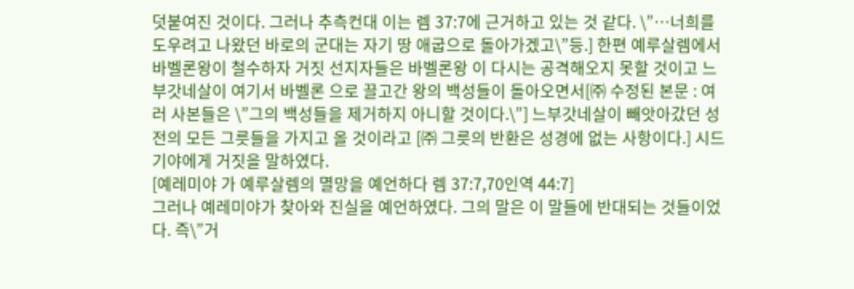덧붙여진 것이다. 그러나 추측컨대 이는 렘 37:7에 근거하고 있는 것 같다. \”…너희를 도우려고 나왔던 바로의 군대는 자기 땅 애굽으로 돌아가겠고\”등.] 한편 예루살렘에서 바벨론왕이 철수하자 거짓 선지자들은 바벨론왕 이 다시는 공격해오지 못할 것이고 느부갓네살이 여기서 바벨론 으로 끌고간 왕의 백성들이 돌아오면서[㈜ 수정된 본문 : 여러 사본들은 \”그의 백성들을 제거하지 아니할 것이다.\”] 느부갓네살이 빼앗아갔던 성전의 모든 그릇들을 가지고 올 것이라고 [㈜ 그릇의 반환은 성경에 없는 사항이다.] 시드기야에게 거짓을 말하였다.
[예레미야 가 예루살렘의 멸망을 예언하다 렘 37:7,70인역 44:7]
그러나 예레미야가 찾아와 진실을 예언하였다. 그의 말은 이 말들에 반대되는 것들이었다. 즉\”거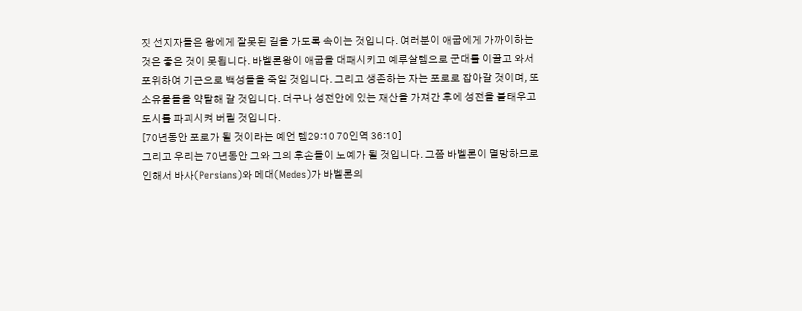짓 선지자들은 왕에게 잘못된 길을 가도록 속이는 것입니다. 여러분이 애굽에게 가까이하는 것은 좋은 것이 못됩니다. 바벨론왕이 애굽을 대패시키고 예루살렘으로 군대를 이끌고 와서 포위하여 기근으로 백성들을 죽일 것입니다. 그리고 생존하는 자는 포로로 잡아갈 것이며, 또 소유물들을 약탈해 갈 것입니다. 더구나 성전안에 있는 재산을 가져간 후에 성전을 불태우고 도시를 파괴시켜 버릴 것입니다.
[70년동안 포로가 될 것이라는 예언 렘29:10 70인역 36:10]
그리고 우리는 70년동안 그와 그의 후손들이 노예가 될 것입니다. 그쯤 바벨론이 멸망하므로 인해서 바사(Persians)와 메대(Medes)가 바벨론의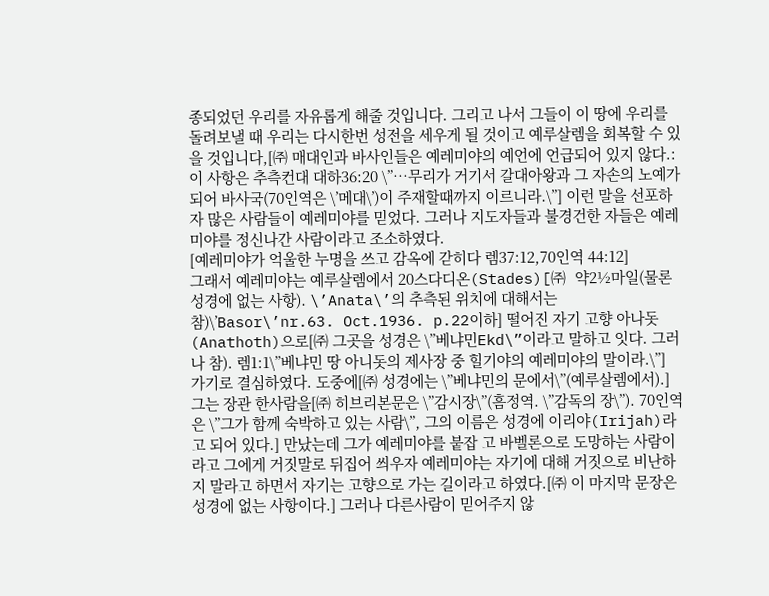종되었던 우리를 자유롭게 해줄 것입니다. 그리고 나서 그들이 이 땅에 우리를 돌려보낼 때 우리는 다시한번 성전을 세우게 될 것이고 예루살렘을 회복할 수 있을 것입니다,[㈜ 매대인과 바사인들은 예레미야의 예언에 언급되어 있지 않다.:이 사항은 추측컨대 대하36:20 \”…무리가 거기서 갈대아왕과 그 자손의 노예가 되어 바사국(70인역은 \’메대\’)이 주재할때까지 이르니라.\”] 이런 말을 선포하자 많은 사람들이 예레미야를 믿었다. 그러나 지도자들과 불경건한 자들은 예레미야를 정신나간 사람이라고 조소하였다.
[예레미야가 억울한 누명을 쓰고 감옥에 갇히다 렘37:12,70인역 44:12]
그래서 예레미야는 예루살렘에서 20스다디온(Stades)[㈜ 약2½마일(물론 성경에 없는 사항). \’Anata\’의 추측된 위치에 대해서는 참)\’Basor\’nr.63. Oct.1936. p.22이하] 떨어진 자기 고향 아나돗 (Anathoth)으로[㈜ 그곳을 성경은 \”베냐민Ekd\”이라고 말하고 잇다. 그러나 참). 렘1:1\”베냐민 땅 아니돗의 제사장 중 힐기야의 예레미야의 말이라.\”] 가기로 결심하였다. 도중에[㈜ 성경에는 \”베냐민의 문에서\”(예루살렘에서).] 그는 장관 한사람을[㈜ 히브리본문은 \”감시장\”(흠정역. \”감독의 장\”). 70인역은 \”그가 함께 숙박하고 있는 사람\”, 그의 이름은 성경에 이리야(Irijah)라고 되어 있다.] 만났는데 그가 예레미야를 붙잡 고 바벨론으로 도망하는 사람이라고 그에게 거짓말로 뒤집어 씌우자 예레미야는 자기에 대해 거짓으로 비난하지 말라고 하면서 자기는 고향으로 가는 길이라고 하였다.[㈜ 이 마지막 문장은 성경에 없는 사항이다.] 그러나 다른사람이 믿어주지 않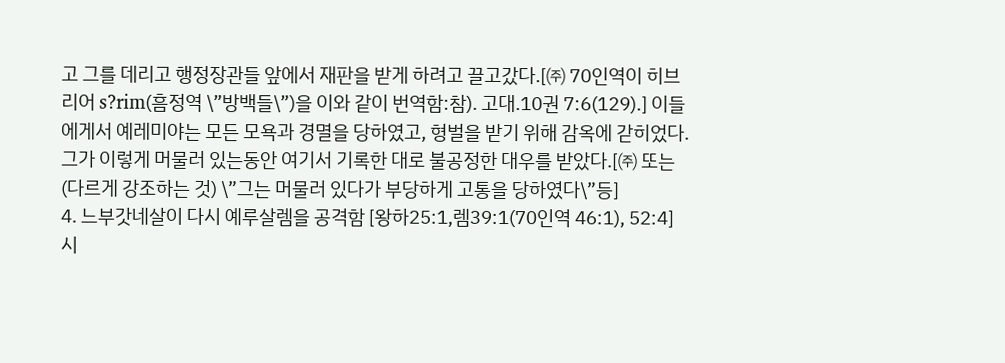고 그를 데리고 행정장관들 앞에서 재판을 받게 하려고 끌고갔다.[㈜ 70인역이 히브리어 s?rim(흠정역 \”방백들\”)을 이와 같이 번역함:참). 고대.10권 7:6(129).] 이들에게서 예레미야는 모든 모욕과 경멸을 당하였고, 형벌을 받기 위해 감옥에 갇히었다. 그가 이렇게 머물러 있는동안 여기서 기록한 대로 불공정한 대우를 받았다.[㈜ 또는(다르게 강조하는 것) \”그는 머물러 있다가 부당하게 고통을 당하였다\”등]
4. 느부갓네살이 다시 예루살렘을 공격함 [왕하25:1,렘39:1(70인역 46:1), 52:4]
시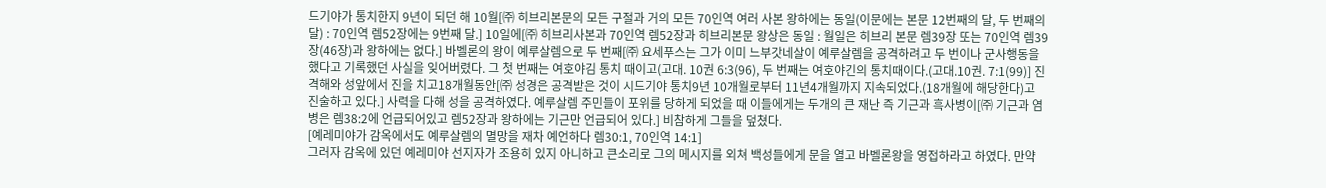드기야가 통치한지 9년이 되던 해 10월[㈜ 히브리본문의 모든 구절과 거의 모든 70인역 여러 사본 왕하에는 동일(이문에는 본문 12번째의 달, 두 번째의 달) : 70인역 렘52장에는 9번째 달.] 10일에[㈜ 히브리사본과 70인역 렘52장과 히브리본문 왕상은 동일 : 월일은 히브리 본문 렘39장 또는 70인역 렘39장(46장)과 왕하에는 없다.] 바벨론의 왕이 예루살렘으로 두 번째[㈜ 요세푸스는 그가 이미 느부갓네살이 예루살렘을 공격하려고 두 번이나 군사행동을 했다고 기록했던 사실을 잊어버렸다. 그 첫 번째는 여호야김 통치 때이고(고대. 10권 6:3(96), 두 번째는 여호야긴의 통치때이다.(고대.10권. 7:1(99)] 진격해와 성앞에서 진을 치고18개월동안[㈜ 성경은 공격받은 것이 시드기야 통치9년 10개월로부터 11년4개월까지 지속되었다.(18개월에 해당한다)고 진술하고 있다.] 사력을 다해 성을 공격하였다. 예루살렘 주민들이 포위를 당하게 되었을 때 이들에게는 두개의 큰 재난 즉 기근과 흑사병이[㈜ 기근과 염병은 렘38:2에 언급되어있고 렘52장과 왕하에는 기근만 언급되어 있다.] 비참하게 그들을 덮쳤다.
[예레미야가 감옥에서도 예루살렘의 멸망을 재차 예언하다 렘30:1, 70인역 14:1]
그러자 감옥에 있던 예레미야 선지자가 조용히 있지 아니하고 큰소리로 그의 메시지를 외쳐 백성들에게 문을 열고 바벨론왕을 영접하라고 하였다. 만약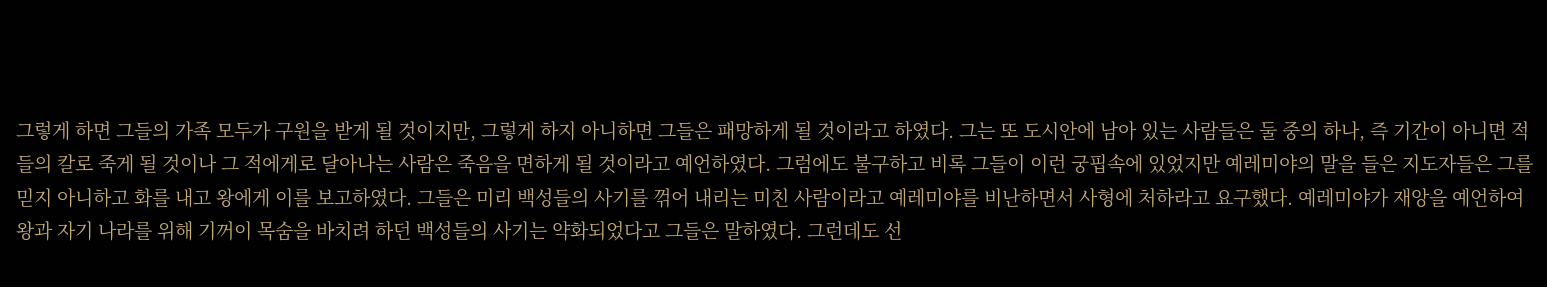그렇게 하면 그들의 가족 모두가 구원을 받게 될 것이지만, 그렇게 하지 아니하면 그들은 패망하게 될 것이라고 하였다. 그는 또 도시안에 남아 있는 사람들은 둘 중의 하나, 즉 기간이 아니면 적들의 칼로 죽게 될 것이나 그 적에게로 달아나는 사람은 죽음을 면하게 될 것이라고 예언하였다. 그럼에도 불구하고 비록 그들이 이런 궁핍속에 있었지만 예레미야의 말을 들은 지도자들은 그를 믿지 아니하고 화를 내고 왕에게 이를 보고하였다. 그들은 미리 백성들의 사기를 꺾어 내리는 미친 사람이라고 예레미야를 비난하면서 사형에 처하라고 요구했다. 예레미야가 재앙을 예언하여 왕과 자기 나라를 위해 기꺼이 목숨을 바치려 하던 백성들의 사기는 약화되었다고 그들은 말하였다. 그런데도 선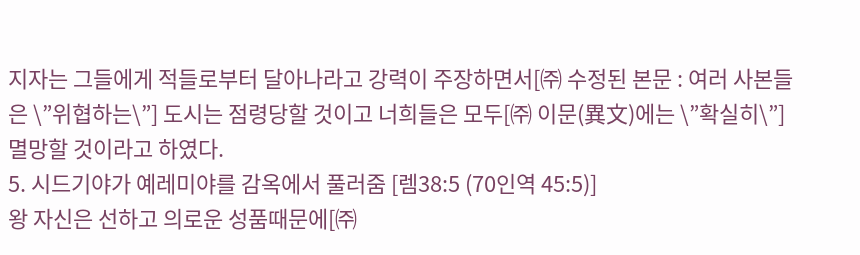지자는 그들에게 적들로부터 달아나라고 강력이 주장하면서[㈜ 수정된 본문 : 여러 사본들은 \”위협하는\”] 도시는 점령당할 것이고 너희들은 모두[㈜ 이문(異文)에는 \”확실히\”] 멸망할 것이라고 하였다.
5. 시드기야가 예레미야를 감옥에서 풀러줌 [렘38:5 (70인역 45:5)]
왕 자신은 선하고 의로운 성품때문에[㈜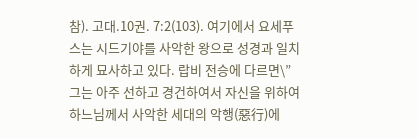참). 고대.10권. 7:2(103). 여기에서 요세푸스는 시드기야를 사악한 왕으로 성경과 일치하게 묘사하고 있다. 랍비 전승에 다르면\”그는 아주 선하고 경건하여서 자신을 위하여 하느님께서 사악한 세대의 악행(惡行)에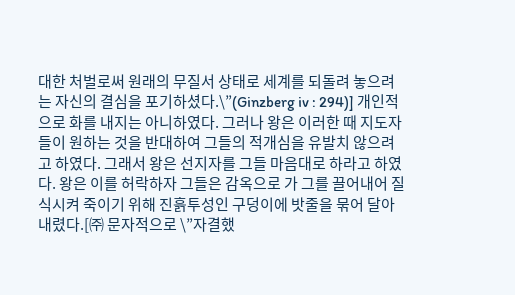대한 처벌로써 원래의 무질서 상태로 세계를 되돌려 놓으려는 자신의 결심을 포기하셨다.\”(Ginzberg iv : 294)] 개인적으로 화를 내지는 아니하였다. 그러나 왕은 이러한 때 지도자들이 원하는 것을 반대하여 그들의 적개심을 유발치 않으려고 하였다. 그래서 왕은 선지자를 그들 마음대로 하라고 하였다. 왕은 이를 허락하자 그들은 감옥으로 가 그를 끌어내어 질식시켜 죽이기 위해 진흙투성인 구덩이에 밧줄을 묶어 달아내렸다.[㈜ 문자적으로 \”자결했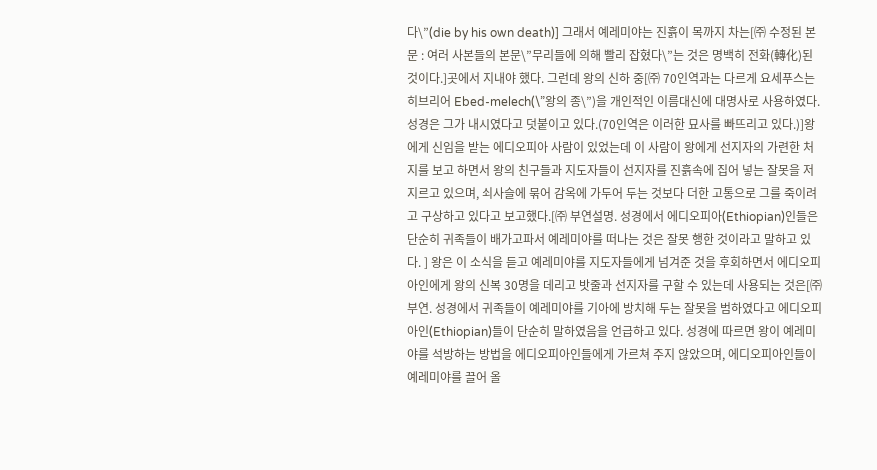다\”(die by his own death)] 그래서 예레미야는 진흙이 목까지 차는[㈜ 수정된 본문 : 여러 사본들의 본문\”무리들에 의해 빨리 잡혔다\”는 것은 명백히 전화(轉化)된 것이다.]곳에서 지내야 했다. 그런데 왕의 신하 중[㈜ 70인역과는 다르게 요세푸스는 히브리어 Ebed-melech(\”왕의 종\”)을 개인적인 이름대신에 대명사로 사용하였다. 성경은 그가 내시였다고 덧붙이고 있다.(70인역은 이러한 묘사를 빠뜨리고 있다.)]왕에게 신임을 받는 에디오피아 사람이 있었는데 이 사람이 왕에게 선지자의 가련한 처지를 보고 하면서 왕의 친구들과 지도자들이 선지자를 진흙속에 집어 넣는 잘못을 저지르고 있으며, 쇠사슬에 묶어 감옥에 가두어 두는 것보다 더한 고통으로 그를 죽이려고 구상하고 있다고 보고했다.[㈜ 부연설명. 성경에서 에디오피아(Ethiopian)인들은 단순히 귀족들이 배가고파서 예레미야를 떠나는 것은 잘못 행한 것이라고 말하고 있다. ] 왕은 이 소식을 듣고 예레미야를 지도자들에게 넘겨준 것을 후회하면서 에디오피아인에게 왕의 신복 30명을 데리고 밧줄과 선지자를 구할 수 있는데 사용되는 것은[㈜ 부연. 성경에서 귀족들이 예레미야를 기아에 방치해 두는 잘못을 범하였다고 에디오피아인(Ethiopian)들이 단순히 말하였음을 언급하고 있다. 성경에 따르면 왕이 예레미야를 석방하는 방법을 에디오피아인들에게 가르쳐 주지 않았으며, 에디오피아인들이 예레미야를 끌어 올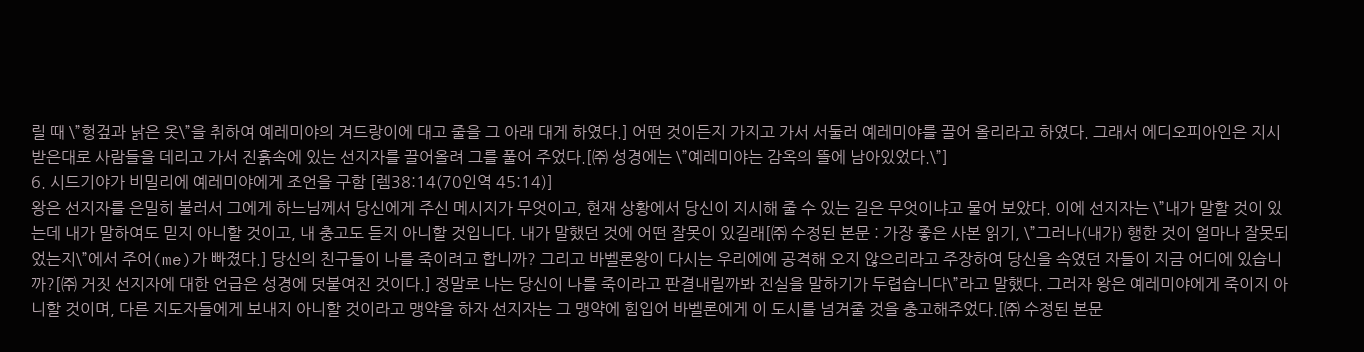릴 때 \”헝겊과 낡은 옷\”을 취하여 예레미야의 겨드랑이에 대고 줄을 그 아래 대게 하였다.] 어떤 것이든지 가지고 가서 서둘러 예레미야를 끌어 올리라고 하였다. 그래서 에디오피아인은 지시받은대로 사람들을 데리고 가서 진흙속에 있는 선지자를 끌어올려 그를 풀어 주었다.[㈜ 성경에는 \”예레미야는 감옥의 뜰에 남아있었다.\”]
6. 시드기야가 비밀리에 예레미야에게 조언을 구함 [렘38:14(70인역 45:14)]
왕은 선지자를 은밀히 불러서 그에게 하느님께서 당신에게 주신 메시지가 무엇이고, 현재 상황에서 당신이 지시해 줄 수 있는 길은 무엇이냐고 물어 보았다. 이에 선지자는 \”내가 말할 것이 있는데 내가 말하여도 믿지 아니할 것이고, 내 충고도 듣지 아니할 것입니다. 내가 말했던 것에 어떤 잘못이 있길래[㈜ 수정된 본문 : 가장 좋은 사본 읽기, \”그러나(내가) 행한 것이 얼마나 잘못되었는지\”에서 주어(me)가 빠졌다.] 당신의 친구들이 나를 죽이려고 합니까? 그리고 바벨론왕이 다시는 우리에에 공격해 오지 않으리라고 주장하여 당신을 속였던 자들이 지금 어디에 있습니까?[㈜ 거짓 선지자에 대한 언급은 성경에 덧붙여진 것이다.] 정말로 나는 당신이 나를 죽이라고 판결내릴까봐 진실을 말하기가 두렵습니다\”라고 말했다. 그러자 왕은 예레미야에게 죽이지 아니할 것이며, 다른 지도자들에게 보내지 아니할 것이라고 맹약을 하자 선지자는 그 맹약에 힘입어 바벨론에게 이 도시를 넘겨줄 것을 충고해주었다.[㈜ 수정된 본문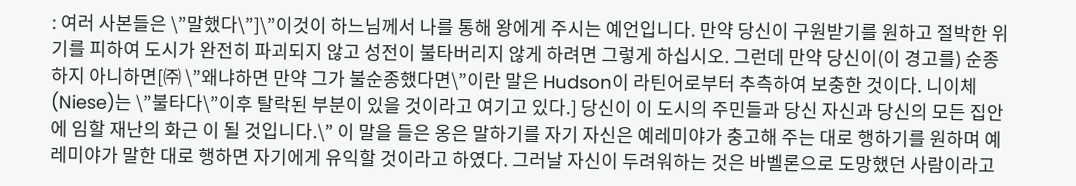: 여러 사본들은 \”말했다\”]\”이것이 하느님께서 나를 통해 왕에게 주시는 예언입니다. 만약 당신이 구원받기를 원하고 절박한 위기를 피하여 도시가 완전히 파괴되지 않고 성전이 불타버리지 않게 하려면 그렇게 하십시오. 그런데 만약 당신이(이 경고를) 순종하지 아니하면[㈜ \”왜냐하면 만약 그가 불순종했다면\”이란 말은 Hudson이 라틴어로부터 추측하여 보충한 것이다. 니이체(Niese)는 \”불타다\”이후 탈락된 부분이 있을 것이라고 여기고 있다.] 당신이 이 도시의 주민들과 당신 자신과 당신의 모든 집안에 임할 재난의 화근 이 될 것입니다.\” 이 말을 들은 옹은 말하기를 자기 자신은 예레미야가 충고해 주는 대로 행하기를 원하며 예레미야가 말한 대로 행하면 자기에게 유익할 것이라고 하였다. 그러날 자신이 두려워하는 것은 바벨론으로 도망했던 사람이라고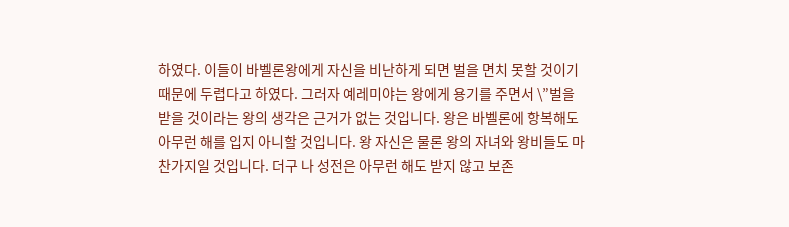하였다. 이들이 바벨론왕에게 자신을 비난하게 되면 벌을 면치 못할 것이기 때문에 두렵다고 하였다. 그러자 예레미야는 왕에게 용기를 주면서 \”벌을 받을 것이라는 왕의 생각은 근거가 없는 것입니다. 왕은 바벨론에 항복해도 아무런 해를 입지 아니할 것입니다. 왕 자신은 물론 왕의 자녀와 왕비들도 마찬가지일 것입니다. 더구 나 성전은 아무런 해도 받지 않고 보존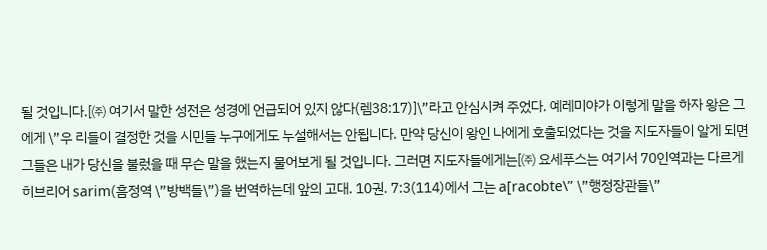될 것입니다.[㈜ 여기서 말한 성전은 성경에 언급되어 있지 않다(렘38:17)]\”라고 안심시켜 주었다. 예레미야가 이렇게 말을 하자 왕은 그에게 \”우 리들이 결정한 것을 시민들 누구에게도 누설해서는 안됩니다. 만약 당신이 왕인 나에게 호출되었다는 것을 지도자들이 알게 되면 그들은 내가 당신을 불렀을 때 무슨 말을 했는지 물어보게 될 것입니다. 그러면 지도자들에게는[㈜ 요세푸스는 여기서 70인역과는 다르게 히브리어 sarim(흠정역 \”방백들\”)을 번역하는데 앞의 고대. 10권. 7:3(114)에서 그는 a[racobte\” \”행정장관들\”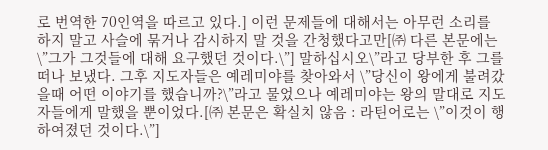로 번역한 70인역을 따르고 있다.] 이런 문제들에 대해서는 아무런 소리를 하지 말고 사슬에 묶거나 감시하지 말 것을 간청했다고만[㈜ 다른 본문에는 \”그가 그것들에 대해 요구했던 것이다.\”] 말하십시오\”라고 당부한 후 그를 떠나 보냈다. 그후 지도자들은 예레미야를 찾아와서 \”당신이 왕에게 불려갔 을때 어떤 이야기를 했습니까?\”라고 물었으나 예레미야는 왕의 말대로 지도자들에게 말했을 뿐이었다.[㈜ 본문은 확실치 않음 : 라틴어로는 \”이것이 행하여졌던 것이다.\”]